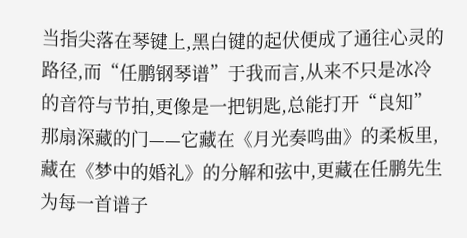当指尖落在琴键上,黑白键的起伏便成了通往心灵的路径,而“任鹏钢琴谱”于我而言,从来不只是冰冷的音符与节拍,更像是一把钥匙,总能打开“良知”那扇深藏的门——它藏在《月光奏鸣曲》的柔板里,藏在《梦中的婚礼》的分解和弦中,更藏在任鹏先生为每一首谱子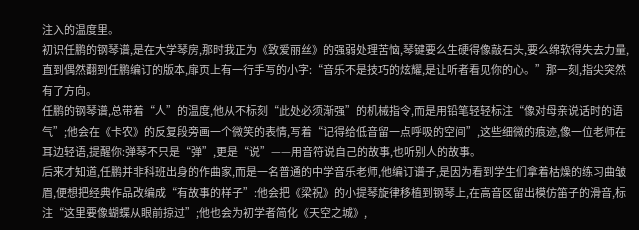注入的温度里。
初识任鹏的钢琴谱,是在大学琴房,那时我正为《致爱丽丝》的强弱处理苦恼,琴键要么生硬得像敲石头,要么绵软得失去力量,直到偶然翻到任鹏编订的版本,扉页上有一行手写的小字:“音乐不是技巧的炫耀,是让听者看见你的心。”那一刻,指尖突然有了方向。
任鹏的钢琴谱,总带着“人”的温度,他从不标刻“此处必须渐强”的机械指令,而是用铅笔轻轻标注“像对母亲说话时的语气”;他会在《卡农》的反复段旁画一个微笑的表情,写着“记得给低音留一点呼吸的空间”,这些细微的痕迹,像一位老师在耳边轻语,提醒你:弹琴不只是“弹”,更是“说”——用音符说自己的故事,也听别人的故事。
后来才知道,任鹏并非科班出身的作曲家,而是一名普通的中学音乐老师,他编订谱子,是因为看到学生们拿着枯燥的练习曲皱眉,便想把经典作品改编成“有故事的样子”:他会把《梁祝》的小提琴旋律移植到钢琴上,在高音区留出模仿笛子的滑音,标注“这里要像蝴蝶从眼前掠过”;他也会为初学者简化《天空之城》,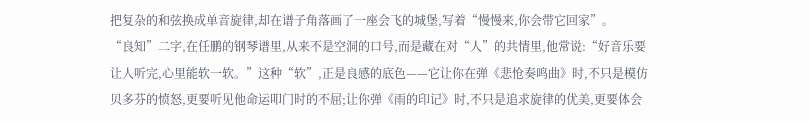把复杂的和弦换成单音旋律,却在谱子角落画了一座会飞的城堡,写着“慢慢来,你会带它回家”。
“良知”二字,在任鹏的钢琴谱里,从来不是空洞的口号,而是藏在对“人”的共情里,他常说:“好音乐要让人听完,心里能软一软。”这种“软”,正是良感的底色——它让你在弹《悲怆奏鸣曲》时,不只是模仿贝多芬的愤怒,更要听见他命运叩门时的不屈;让你弹《雨的印记》时,不只是追求旋律的优美,更要体会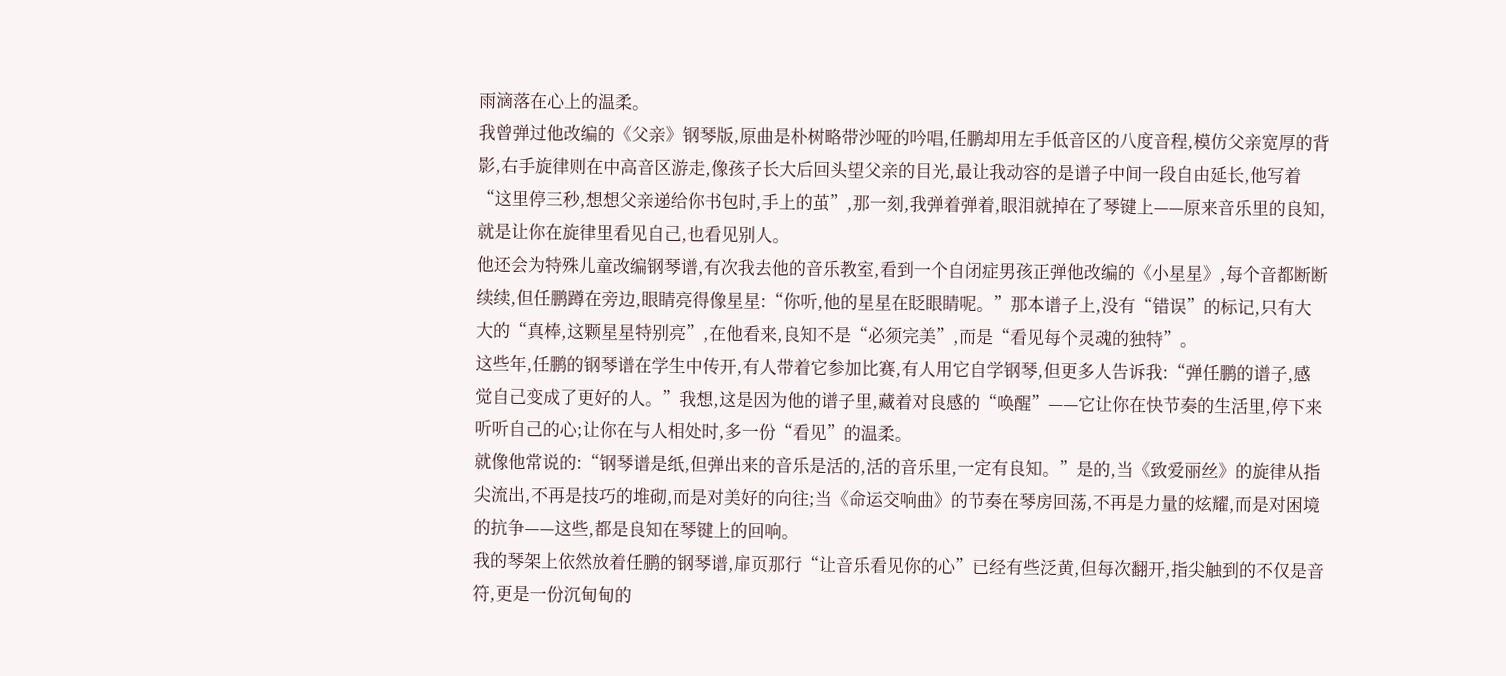雨滴落在心上的温柔。
我曾弹过他改编的《父亲》钢琴版,原曲是朴树略带沙哑的吟唱,任鹏却用左手低音区的八度音程,模仿父亲宽厚的背影,右手旋律则在中高音区游走,像孩子长大后回头望父亲的目光,最让我动容的是谱子中间一段自由延长,他写着“这里停三秒,想想父亲递给你书包时,手上的茧”,那一刻,我弹着弹着,眼泪就掉在了琴键上——原来音乐里的良知,就是让你在旋律里看见自己,也看见别人。
他还会为特殊儿童改编钢琴谱,有次我去他的音乐教室,看到一个自闭症男孩正弹他改编的《小星星》,每个音都断断续续,但任鹏蹲在旁边,眼睛亮得像星星:“你听,他的星星在眨眼睛呢。”那本谱子上,没有“错误”的标记,只有大大的“真棒,这颗星星特别亮”,在他看来,良知不是“必须完美”,而是“看见每个灵魂的独特”。
这些年,任鹏的钢琴谱在学生中传开,有人带着它参加比赛,有人用它自学钢琴,但更多人告诉我:“弹任鹏的谱子,感觉自己变成了更好的人。”我想,这是因为他的谱子里,藏着对良感的“唤醒”——它让你在快节奏的生活里,停下来听听自己的心;让你在与人相处时,多一份“看见”的温柔。
就像他常说的:“钢琴谱是纸,但弹出来的音乐是活的,活的音乐里,一定有良知。”是的,当《致爱丽丝》的旋律从指尖流出,不再是技巧的堆砌,而是对美好的向往;当《命运交响曲》的节奏在琴房回荡,不再是力量的炫耀,而是对困境的抗争——这些,都是良知在琴键上的回响。
我的琴架上依然放着任鹏的钢琴谱,扉页那行“让音乐看见你的心”已经有些泛黄,但每次翻开,指尖触到的不仅是音符,更是一份沉甸甸的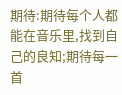期待:期待每个人都能在音乐里,找到自己的良知;期待每一首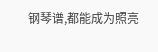钢琴谱,都能成为照亮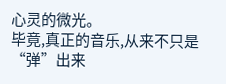心灵的微光。
毕竟,真正的音乐,从来不只是“弹”出来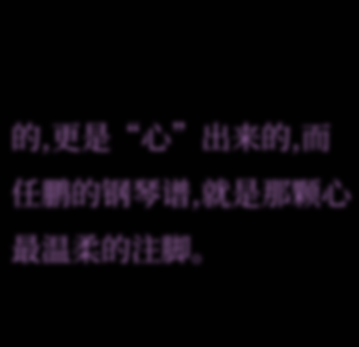的,更是“心”出来的,而任鹏的钢琴谱,就是那颗心最温柔的注脚。